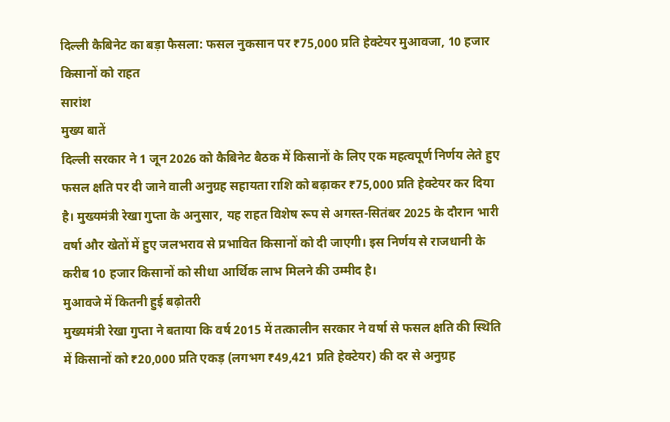दिल्ली कैबिनेट का बड़ा फैसला: फसल नुकसान पर ₹75,000 प्रति हेक्टेयर मुआवजा, 10 हजार किसानों को राहत
सारांश
मुख्य बातें
दिल्ली सरकार ने 1 जून 2026 को कैबिनेट बैठक में किसानों के लिए एक महत्वपूर्ण निर्णय लेते हुए फसल क्षति पर दी जाने वाली अनुग्रह सहायता राशि को बढ़ाकर ₹75,000 प्रति हेक्टेयर कर दिया है। मुख्यमंत्री रेखा गुप्ता के अनुसार, यह राहत विशेष रूप से अगस्त-सितंबर 2025 के दौरान भारी वर्षा और खेतों में हुए जलभराव से प्रभावित किसानों को दी जाएगी। इस निर्णय से राजधानी के करीब 10 हजार किसानों को सीधा आर्थिक लाभ मिलने की उम्मीद है।
मुआवजे में कितनी हुई बढ़ोतरी
मुख्यमंत्री रेखा गुप्ता ने बताया कि वर्ष 2015 में तत्कालीन सरकार ने वर्षा से फसल क्षति की स्थिति में किसानों को ₹20,000 प्रति एकड़ (लगभग ₹49,421 प्रति हेक्टेयर) की दर से अनुग्रह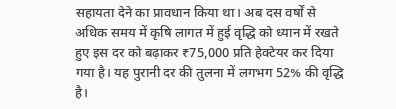सहायता देने का प्रावधान किया था। अब दस वर्षों से अधिक समय में कृषि लागत में हुई वृद्धि को ध्यान में रखते हुए इस दर को बढ़ाकर ₹75,000 प्रति हेक्टेयर कर दिया गया है। यह पुरानी दर की तुलना में लगभग 52% की वृद्धि है।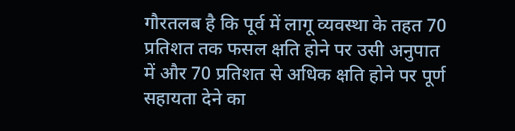गौरतलब है कि पूर्व में लागू व्यवस्था के तहत 70 प्रतिशत तक फसल क्षति होने पर उसी अनुपात में और 70 प्रतिशत से अधिक क्षति होने पर पूर्ण सहायता देने का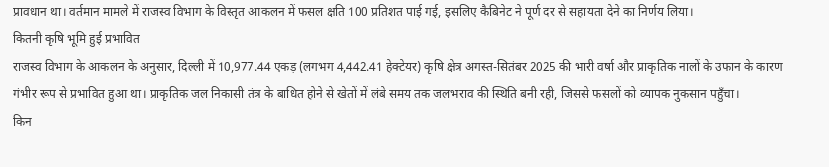प्रावधान था। वर्तमान मामले में राजस्व विभाग के विस्तृत आकलन में फसल क्षति 100 प्रतिशत पाई गई, इसलिए कैबिनेट ने पूर्ण दर से सहायता देने का निर्णय लिया।
कितनी कृषि भूमि हुई प्रभावित
राजस्व विभाग के आकलन के अनुसार, दिल्ली में 10,977.44 एकड़ (लगभग 4,442.41 हेक्टेयर) कृषि क्षेत्र अगस्त-सितंबर 2025 की भारी वर्षा और प्राकृतिक नालों के उफान के कारण गंभीर रूप से प्रभावित हुआ था। प्राकृतिक जल निकासी तंत्र के बाधित होने से खेतों में लंबे समय तक जलभराव की स्थिति बनी रही, जिससे फसलों को व्यापक नुकसान पहुँचा।
किन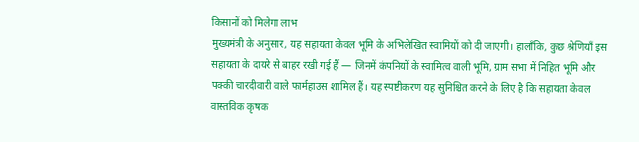किसानों को मिलेगा लाभ
मुख्यमंत्री के अनुसार, यह सहायता केवल भूमि के अभिलेखित स्वामियों को दी जाएगी। हालाँकि, कुछ श्रेणियाँ इस सहायता के दायरे से बाहर रखी गई हैं — जिनमें कंपनियों के स्वामित्व वाली भूमि, ग्राम सभा में निहित भूमि और पक्की चारदीवारी वाले फार्महाउस शामिल हैं। यह स्पष्टीकरण यह सुनिश्चित करने के लिए है कि सहायता केवल वास्तविक कृषक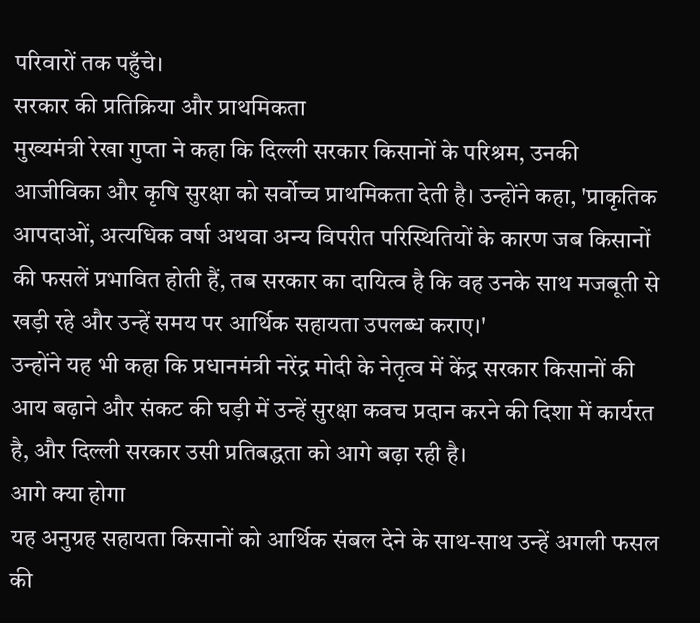परिवारों तक पहुँचे।
सरकार की प्रतिक्रिया और प्राथमिकता
मुख्यमंत्री रेखा गुप्ता ने कहा कि दिल्ली सरकार किसानों के परिश्रम, उनकी आजीविका और कृषि सुरक्षा को सर्वोच्च प्राथमिकता देती है। उन्होंने कहा, 'प्राकृतिक आपदाओं, अत्यधिक वर्षा अथवा अन्य विपरीत परिस्थितियों के कारण जब किसानों की फसलें प्रभावित होती हैं, तब सरकार का दायित्व है कि वह उनके साथ मजबूती से खड़ी रहे और उन्हें समय पर आर्थिक सहायता उपलब्ध कराए।'
उन्होंने यह भी कहा कि प्रधानमंत्री नरेंद्र मोदी के नेतृत्व में केंद्र सरकार किसानों की आय बढ़ाने और संकट की घड़ी में उन्हें सुरक्षा कवच प्रदान करने की दिशा में कार्यरत है, और दिल्ली सरकार उसी प्रतिबद्धता को आगे बढ़ा रही है।
आगे क्या होगा
यह अनुग्रह सहायता किसानों को आर्थिक संबल देने के साथ-साथ उन्हें अगली फसल की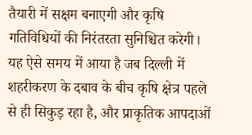तैयारी में सक्षम बनाएगी और कृषि गतिविधियों की निरंतरता सुनिश्चित करेगी। यह ऐसे समय में आया है जब दिल्ली में शहरीकरण के दबाव के बीच कृषि क्षेत्र पहले से ही सिकुड़ रहा है, और प्राकृतिक आपदाओं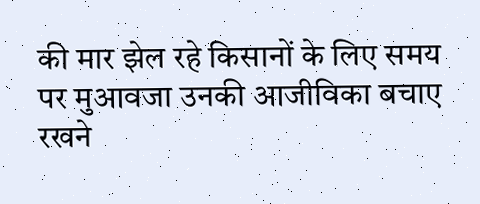की मार झेल रहे किसानों के लिए समय पर मुआवजा उनकी आजीविका बचाए रखने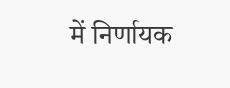में निर्णायक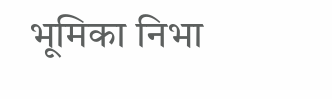भूमिका निभा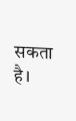सकता है।